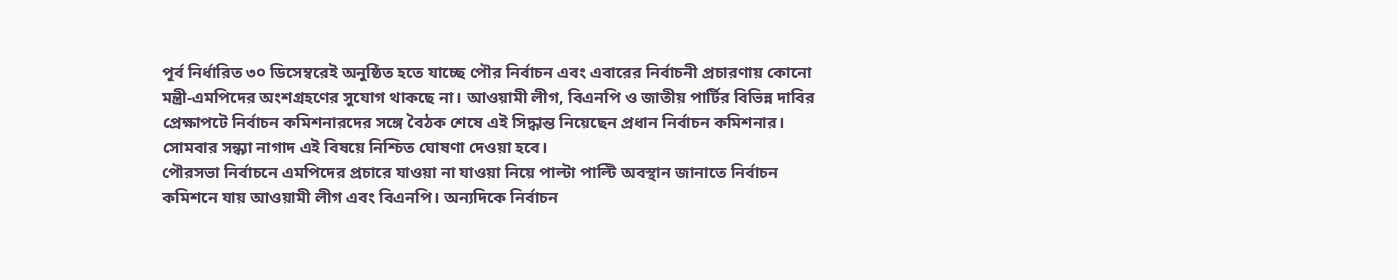পূর্ব নির্ধারিত ৩০ ডিসেম্বরেই অনুষ্ঠিত হতে যাচ্ছে পৌর নির্বাচন এবং এবারের নির্বাচনী প্রচারণায় কোনো মন্ত্রী-এমপিদের অংশগ্রহণের সুযোগ থাকছে না। আওয়ামী লীগ, বিএনপি ও জাতীয় পার্টির বিভিন্ন দাবির প্রেক্ষাপটে নির্বাচন কমিশনারদের সঙ্গে বৈঠক শেষে এই সিদ্ধান্ত নিয়েছেন প্রধান নির্বাচন কমিশনার।
সোমবার সন্ধ্যা নাগাদ এই বিষয়ে নিশ্চিত ঘোষণা দেওয়া হবে।
পৌরসভা নির্বাচনে এমপিদের প্রচারে যাওয়া না যাওয়া নিয়ে পাল্টা পাল্টি অবস্থান জানাতে নির্বাচন কমিশনে যায় আওয়ামী লীগ এবং বিএনপি। অন্যদিকে নির্বাচন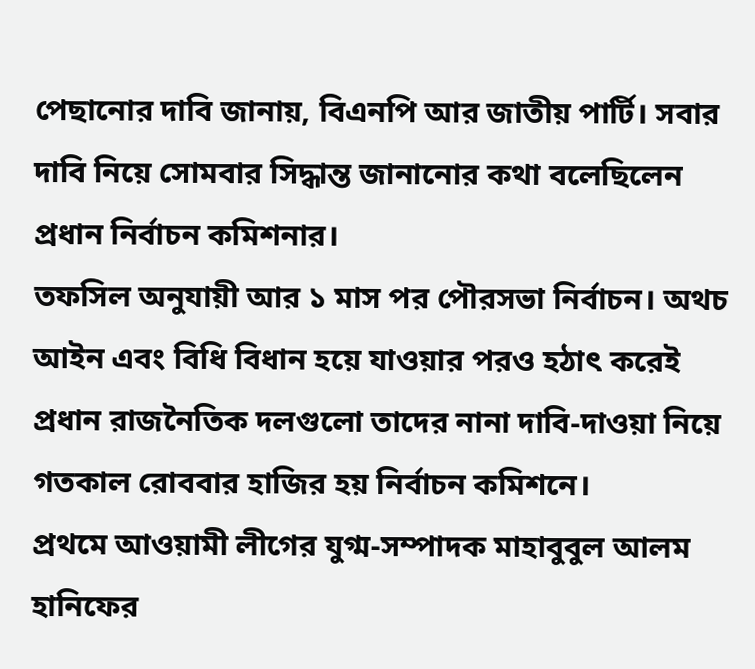পেছানোর দাবি জানায়, বিএনপি আর জাতীয় পার্টি। সবার দাবি নিয়ে সোমবার সিদ্ধান্ত জানানোর কথা বলেছিলেন প্রধান নির্বাচন কমিশনার।
তফসিল অনুযায়ী আর ১ মাস পর পৌরসভা নির্বাচন। অথচ আইন এবং বিধি বিধান হয়ে যাওয়ার পরও হঠাৎ করেই প্রধান রাজনৈতিক দলগুলো তাদের নানা দাবি-দাওয়া নিয়ে গতকাল রোববার হাজির হয় নির্বাচন কমিশনে।
প্রথমে আওয়ামী লীগের যুগ্ম-সম্পাদক মাহাবুবুল আলম হানিফের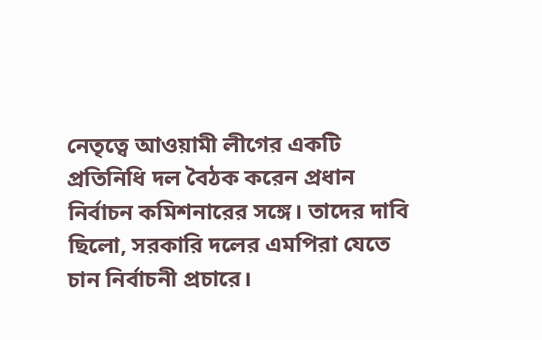নেতৃত্বে আওয়ামী লীগের একটি প্রতিনিধি দল বৈঠক করেন প্রধান নির্বাচন কমিশনারের সঙ্গে। তাদের দাবি ছিলো, সরকারি দলের এমপিরা যেতে চান নির্বাচনী প্রচারে।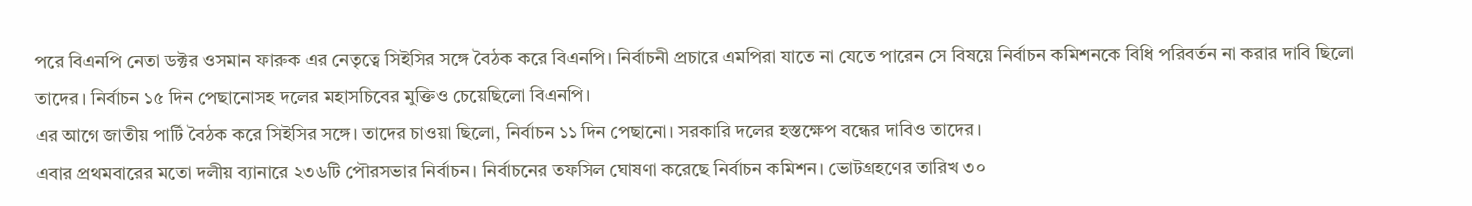পরে বিএনপি নেতা ডক্টর ওসমান ফারুক এর নেতৃত্বে সিইসির সঙ্গে বৈঠক করে বিএনপি। নির্বাচনী প্রচারে এমপিরা যাতে না যেতে পারেন সে বিষয়ে নির্বাচন কমিশনকে বিধি পরিবর্তন না করার দাবি ছিলো তাদের। নির্বাচন ১৫ দিন পেছানোসহ দলের মহাসচিবের মুক্তিও চেয়েছিলো বিএনপি।
এর আগে জাতীয় পার্টি বৈঠক করে সিইসির সঙ্গে। তাদের চাওয়া ছিলো, নির্বাচন ১১ দিন পেছানো। সরকারি দলের হস্তক্ষেপ বন্ধের দাবিও তাদের।
এবার প্রথমবারের মতো দলীয় ব্যানারে ২৩৬টি পৌরসভার নির্বাচন। নির্বাচনের তফসিল ঘোষণা করেছে নির্বাচন কমিশন। ভোটগ্রহণের তারিখ ৩০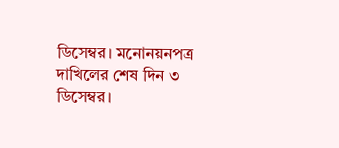ডিসেম্বর। মনোনয়নপত্র দাখিলের শেষ দিন ৩ ডিসেম্বর।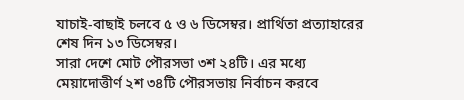যাচাই-বাছাই চলবে ৫ ও ৬ ডিসেম্বর। প্রার্থিতা প্রত্যাহারের শেষ দিন ১৩ ডিসেম্বর।
সারা দেশে মোট পৌরসভা ৩শ ২৪টি। এর মধ্যে মেয়াদোত্তীর্ণ ২শ ৩৪টি পৌরসভায় নির্বাচন করবে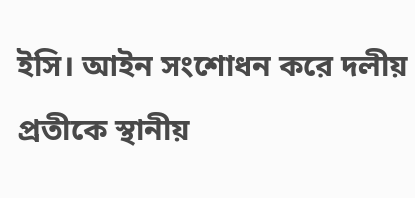ইসি। আইন সংশোধন করে দলীয় প্রতীকে স্থানীয়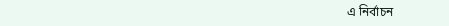এ নির্বাচন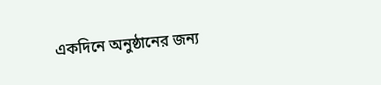একদিনে অনুষ্ঠানের জন্য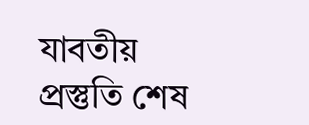যাবতীয় প্রস্তুতি শেষ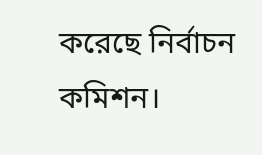করেছে নির্বাচন কমিশন।